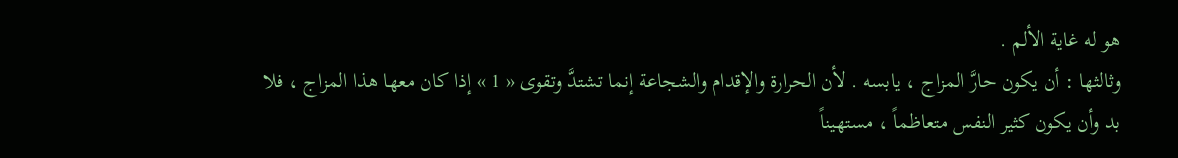هو له غاية الألم .
وثالثها : أن يكون حارَّ المزاج ، يابسه . لأن الحرارة والإقدام والشجاعة إنما تشتدَّ وتقوى « 1 » إذا كان معها هذا المزاج ، فلا بد وأن يكون كثير النفس متعاظماً ، مستهيناً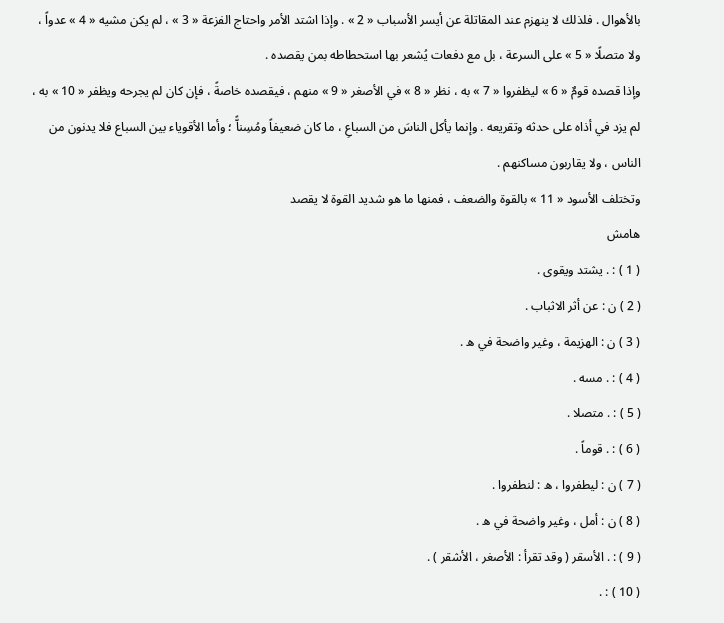بالأهوال . فلذلك لا ينهزم عند المقاتلة عن أيسر الأسباب « 2 » . وإذا اشتد الأمر واحتاج الفزعة « 3 » ، لم يكن مشيه « 4 » عدواً ، ولا متصلًا « 5 » على السرعة ، بل مع دفعات يُشعر بها استحطاطه بمن يقصده .
وإذا قصده قومٌ « 6 » ليظفروا « 7 » به ، نظر « 8 » في الأصغر « 9 » منهم ، فيقصده خاصةً ، فإن كان لم يجرحه ويظفر « 10 » به ، لم يزد في أذاه على حدثه وتقريعه . وإنما يأكل الناسَ من السباعِ ، ما كان ضعيفاً ومُسِناًّ ؛ وأما الأقوياء بين السباع فلا يدنون من الناس ، ولا يقاربون مساكنهم .
وتختلف الأسود « 11 » بالقوة والضعف ، فمنها ما هو شديد القوة لا يقصد
هامش
( 1 ) : . يشتد ويقوى .
( 2 ) ن : عن أثر الاثباب .
( 3 ) ن : الهزيمة ، وغير واضحة في ه .
( 4 ) : . مسه .
( 5 ) : . متصلا .
( 6 ) : . قوماً .
( 7 ) ن : ليطفروا ، ه : لنطفروا .
( 8 ) ن : أمل ، وغير واضحة في ه .
( 9 ) : . الأسقر ( وقد تقرأ : الأصغر ، الأشقر ) .
( 10 ) : .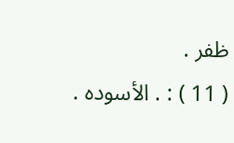ظفر .
( 11 ) : . الأسوده .